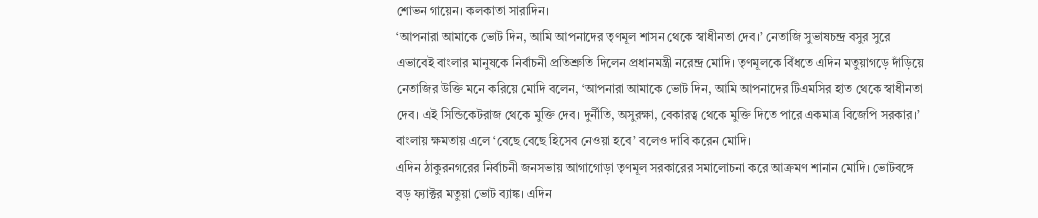শোভন গায়েন। কলকাতা সারাদিন।
‘আপনারা আমাকে ভোট দিন, আমি আপনাদের তৃণমূল শাসন থেকে স্বাধীনতা দেব।’ নেতাজি সুভাষচন্দ্র বসুর সুরে এভাবেই বাংলার মানুষকে নির্বাচনী প্রতিশ্রুতি দিলেন প্রধানমন্ত্রী নরেন্দ্র মোদি। তৃণমূলকে বিঁধতে এদিন মতুয়াগড়ে দাঁড়িয়ে নেতাজির উক্তি মনে করিয়ে মোদি বলেন, ‘আপনারা আমাকে ভোট দিন, আমি আপনাদের টিএমসির হাত থেকে স্বাধীনতা দেব। এই সিন্ডিকেটরাজ থেকে মুক্তি দেব। দুর্নীতি, অসুরক্ষা, বেকারত্ব থেকে মুক্তি দিতে পারে একমাত্র বিজেপি সরকার।’ বাংলায় ক্ষমতায় এলে ‘বেছে বেছে হিসেব নেওয়া হবে’ বলেও দাবি করেন মোদি।
এদিন ঠাকুরনগরের নির্বাচনী জনসভায় আগাগোড়া তৃণমূল সরকারের সমালোচনা করে আক্রমণ শানান মোদি। ভোটবঙ্গে বড় ফ্যাক্টর মতুয়া ভোট ব্যাঙ্ক। এদিন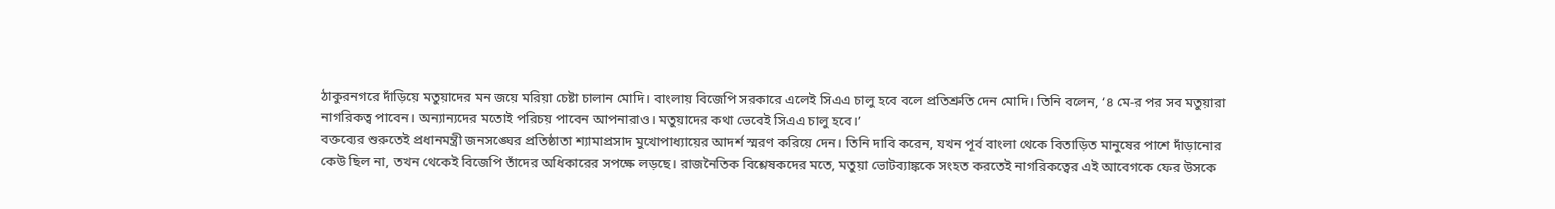ঠাকুরনগরে দাঁড়িয়ে মতুয়াদের মন জয়ে মরিয়া চেষ্টা চালান মোদি। বাংলায় বিজেপি সরকারে এলেই সিএএ চালু হবে বলে প্রতিশ্রুতি দেন মোদি। তিনি বলেন, ‘৪ মে-র পর সব মতুয়ারা নাগরিকত্ব পাবেন। অন্যান্যদের মতোই পরিচয় পাবেন আপনারাও। মতুয়াদের কথা ভেবেই সিএএ চালু হবে।’
বক্তব্যের শুরুতেই প্রধানমন্ত্রী জনসঙ্ঘের প্রতিষ্ঠাতা শ্যামাপ্রসাদ মুখোপাধ্যায়ের আদর্শ স্মরণ করিয়ে দেন। তিনি দাবি করেন, যখন পূর্ব বাংলা থেকে বিতাড়িত মানুষের পাশে দাঁড়ানোর কেউ ছিল না, তখন থেকেই বিজেপি তাঁদের অধিকারের সপক্ষে লড়ছে। রাজনৈতিক বিশ্লেষকদের মতে, মতুয়া ভোটব্যাঙ্ককে সংহত করতেই নাগরিকত্বের এই আবেগকে ফের উসকে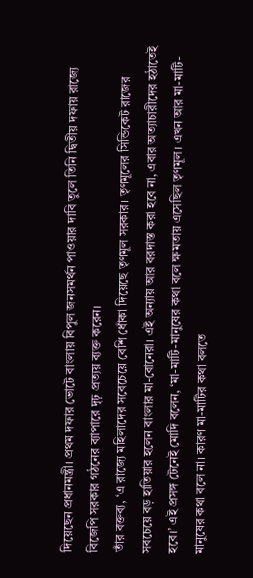দিয়েছেন প্রধানমন্ত্রী। প্রথম দফার ভোটে বাংলায় বিপুল জনসমর্থন পাওয়ার দাবি তুলে তিনি দ্বিতীয় দফায় রাজ্যে বিজেপি সরকার গঠনের ব্যাপারে দৃঢ় প্রত্যয় ব্যক্ত করেন।
তাঁর বক্তব্য, ‘এ রাজ্যে মহিলাদের সবেচেয়ে বেশি ধোঁকা দিয়েছে তৃণমূল সরকার। তৃণমূলের সিন্ডিকেট রাজের সবচেয়ে বড় হাতিয়ার হলেন বাংলার মা-বোনেরা। এই অন্যায় আর বরদাস্ত করা হবে না, এবার অত্যাচারীদের হঠাতেই হবে।’ এই প্রসঙ্গ টেনেই মোদি বলেন, ‘মা-মাটি-মানুষের কথা বলে ক্ষমতায় এসেছিল তৃণমূল। এখন আর মা-মাটি-মানুষের কথা বলে না। কারণ মা-মাটির কথা বলতে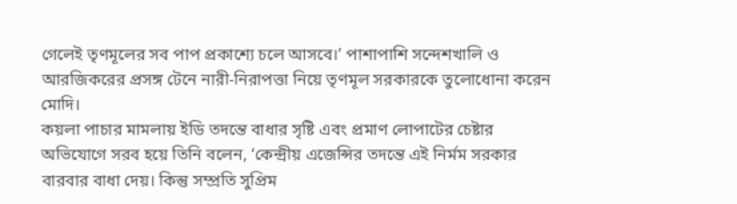গেলেই তৃণমূলের সব পাপ প্রকাশ্যে চলে আসবে।’ পাশাপাশি সন্দেশখালি ও আরজিকরের প্রসঙ্গ টেনে নারী-নিরাপত্তা নিয়ে তৃণমূল সরকারকে তুলোধোনা করেন মোদি।
কয়লা পাচার মামলায় ইডি তদন্তে বাধার সৃষ্টি এবং প্রমাণ লোপাটের চেষ্টার অভিযোগে সরব হয়ে তিনি বলেন, ‘কেন্দ্রীয় এজেন্সির তদন্তে এই নির্মম সরকার বারবার বাধা দেয়। কিন্তু সম্প্রতি সুপ্রিম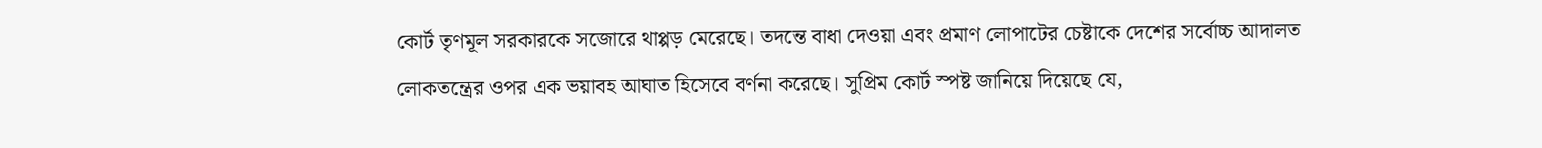কোর্ট তৃণমূল সরকারকে সজোরে থাপ্পড় মেরেছে। তদন্তে বাধা দেওয়া এবং প্রমাণ লোপাটের চেষ্টাকে দেশের সর্বোচ্চ আদালত লোকতন্ত্রের ওপর এক ভয়াবহ আঘাত হিসেবে বর্ণনা করেছে। সুপ্রিম কোর্ট স্পষ্ট জানিয়ে দিয়েছে যে,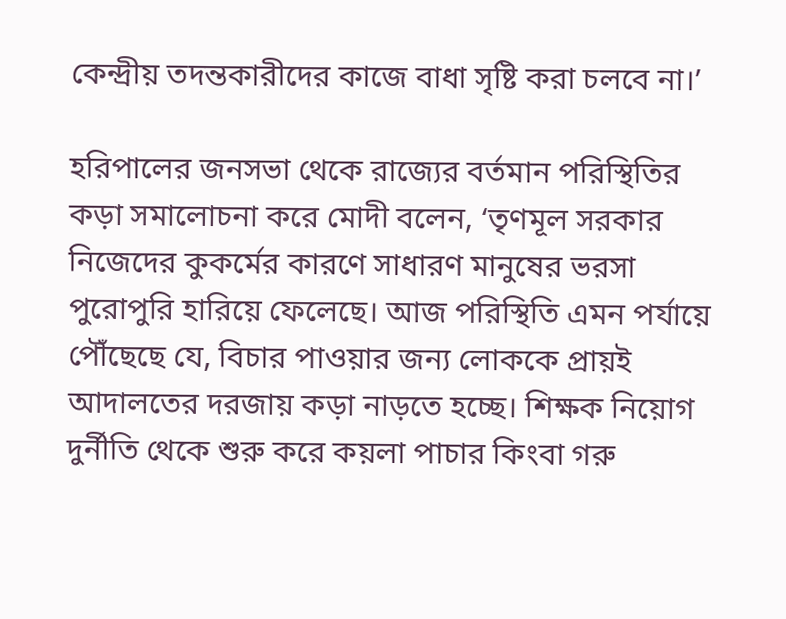কেন্দ্রীয় তদন্তকারীদের কাজে বাধা সৃষ্টি করা চলবে না।’

হরিপালের জনসভা থেকে রাজ্যের বর্তমান পরিস্থিতির কড়া সমালোচনা করে মোদী বলেন, ‘তৃণমূল সরকার নিজেদের কুকর্মের কারণে সাধারণ মানুষের ভরসা পুরোপুরি হারিয়ে ফেলেছে। আজ পরিস্থিতি এমন পর্যায়ে পৌঁছেছে যে, বিচার পাওয়ার জন্য লোককে প্রায়ই আদালতের দরজায় কড়া নাড়তে হচ্ছে। শিক্ষক নিয়োগ দুর্নীতি থেকে শুরু করে কয়লা পাচার কিংবা গরু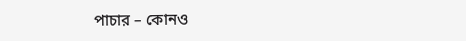পাচার – কোনও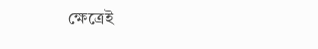ক্ষেত্রেই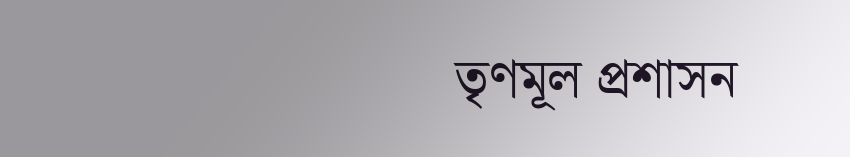তৃণমূল প্রশাসন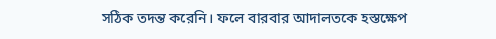সঠিক তদন্ত করেনি। ফলে বারবার আদালতকে হস্তক্ষেপ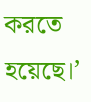করতে হয়েছে।’